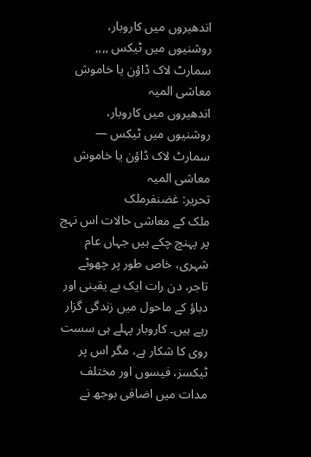اندھیروں میں کاروبار، روشنیوں میں ٹیکس ,,,, سمارٹ لاک ڈاؤن یا خاموش معاشی المیہ
اندھیروں میں کاروبار، روشنیوں میں ٹیکس — سمارٹ لاک ڈاؤن یا خاموش معاشی المیہ
تحریر: غضنفرملک
ملک کے معاشی حالات اس نہج پر پہنچ چکے ہیں جہاں عام شہری، خاص طور پر چھوٹے تاجر، دن رات ایک بے یقینی اور دباؤ کے ماحول میں زندگی گزار رہے ہیں۔ کاروبار پہلے ہی سست روی کا شکار ہے، مگر اس پر ٹیکسز، فیسوں اور مختلف مدات میں اضافی بوجھ نے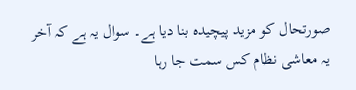صورتحال کو مزید پیچیدہ بنا دیا ہے۔ سوال یہ ہے کہ آخر یہ معاشی نظام کس سمت جا رہا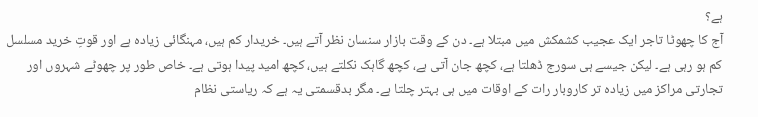ہے؟
آج کا چھوٹا تاجر ایک عجیب کشمکش میں مبتلا ہے۔ دن کے وقت بازار سنسان نظر آتے ہیں۔ خریدار کم ہیں، مہنگائی زیادہ ہے اور قوتِ خرید مسلسل کم ہو رہی ہے۔ لیکن جیسے ہی سورج ڈھلتا ہے، کچھ جان آتی ہے، کچھ گاہک نکلتے ہیں، کچھ امید پیدا ہوتی ہے۔ خاص طور پر چھوٹے شہروں اور تجارتی مراکز میں زیادہ تر کاروبار رات کے اوقات میں ہی بہتر چلتا ہے۔ مگر بدقسمتی یہ ہے کہ ریاستی نظام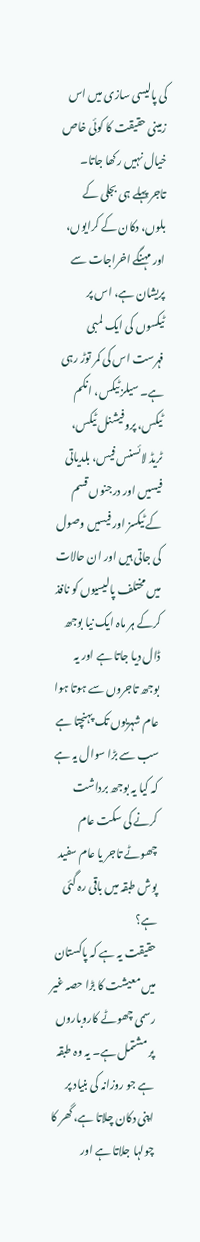کی پالیسی سازی میں اس زمینی حقیقت کا کوئی خاص خیال نہیں رکھا جاتا۔
تاجر پہلے ہی بجلی کے بلوں، دکان کے کرایوں، اور مہنگے اخراجات سے پریشان ہے، اس پر ٹیکسوں کی ایک لمبی فہرست اس کی کمر توڑ رہی ہے۔ سیلز ٹیکس، انکم ٹیکس، پروفیشنل ٹیکس، ٹریڈ لائسنس فیس، بلدیاتی فیسیں اور درجنوں قسم کے ٹیکسز اور فیسیں وصول کی جاتی ہیں اور ان حالات میں مختلف پالیسیوں کو نافذ کرکے ہر ماہ ایک نیا بوجھ ڈال دیا جاتا ہے اور یہ بوجھ تاجروں سے ہوتا ہوا عام شہریوں تک پہنچتا ہے سب سے بڑا سوال یہ ہے کہ کیا یہ بوجھ برداشت کرنے کی سکت عام چھوٹے تاجر یا عام سفید پوش طبقہ میں باقی رہ گئی ہے؟
حقیقت یہ ہے کہ پاکستان میں معیشت کا بڑا حصہ غیر رسمی چھوٹے کاروباروں پر مشتمل ہے۔ یہ وہ طبقہ ہے جو روزانہ کی بنیاد پر اپنی دکان چلاتا ہے، گھر کا چولہا جلاتا ہے اور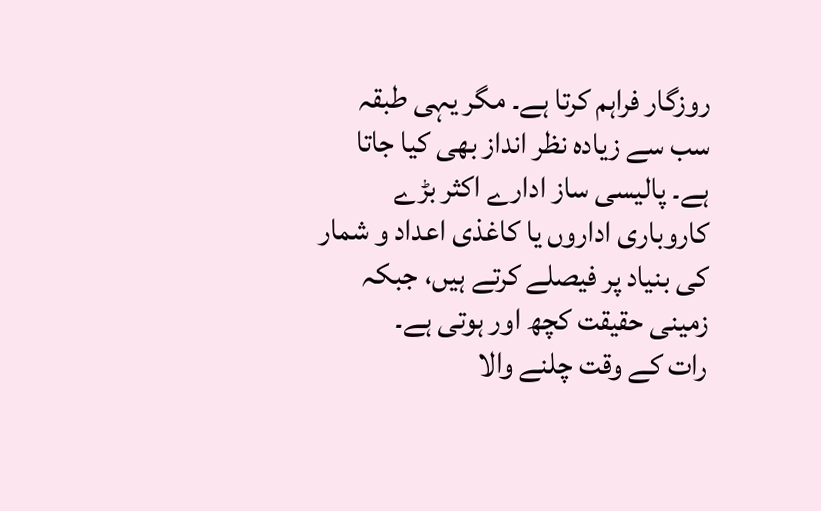روزگار فراہم کرتا ہے۔ مگر یہی طبقہ سب سے زیادہ نظر انداز بھی کیا جاتا ہے۔ پالیسی ساز ادارے اکثر بڑے کاروباری اداروں یا کاغذی اعداد و شمار کی بنیاد پر فیصلے کرتے ہیں، جبکہ زمینی حقیقت کچھ اور ہوتی ہے۔
رات کے وقت چلنے والا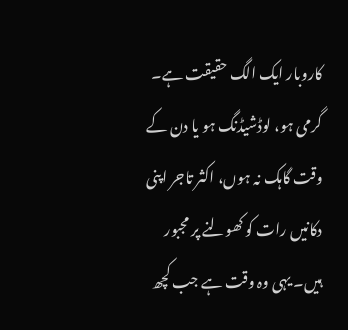کاروبار ایک الگ حقیقت ہے۔ گرمی ہو، لوڈشیڈنگ ہو یا دن کے وقت گاہک نہ ہوں، اکثر تاجر اپنی دکانیں رات کو کھولنے پر مجبور ہیں۔ یہی وہ وقت ہے جب کچھ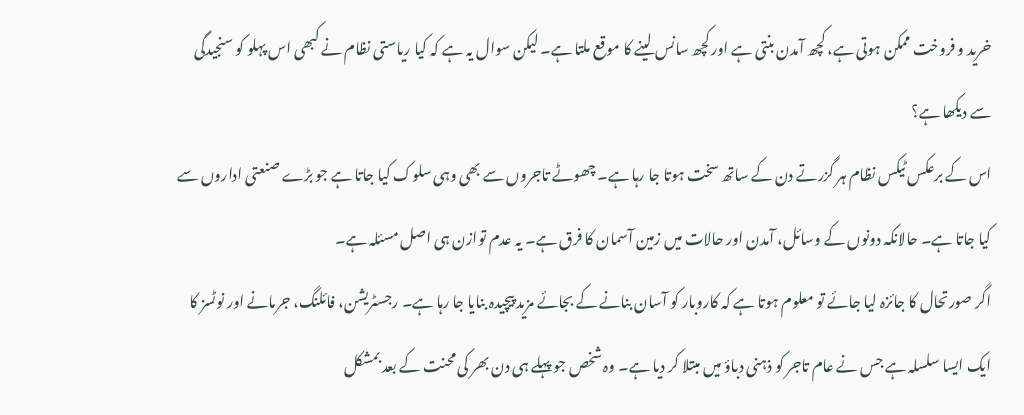خرید و فروخت ممکن ہوتی ہے، کچھ آمدن بنتی ہے اور کچھ سانس لینے کا موقع ملتا ہے۔ لیکن سوال یہ ہے کہ کیا ریاستی نظام نے کبھی اس پہلو کو سنجیدگی سے دیکھا ہے؟
اس کے برعکس ٹیکس نظام ہر گزرتے دن کے ساتھ سخت ہوتا جا رہا ہے۔ چھوٹے تاجروں سے بھی وہی سلوک کیا جاتا ہے جو بڑے صنعتی اداروں سے کیا جاتا ہے۔ حالانکہ دونوں کے وسائل، آمدن اور حالات میں زمین آسمان کا فرق ہے۔ یہ عدم توازن ہی اصل مسئلہ ہے۔
اگر صورتحال کا جائزہ لیا جائے تو معلوم ہوتا ہے کہ کاروبار کو آسان بنانے کے بجائے مزید پیچیدہ بنایا جا رہا ہے۔ رجسٹریشن، فائلنگ، جرمانے اور نوٹسز کا ایک ایسا سلسلہ ہے جس نے عام تاجر کو ذہنی دباؤ میں مبتلا کر دیا ہے۔ وہ شخص جو پہلے ہی دن بھر کی محنت کے بعد بمشکل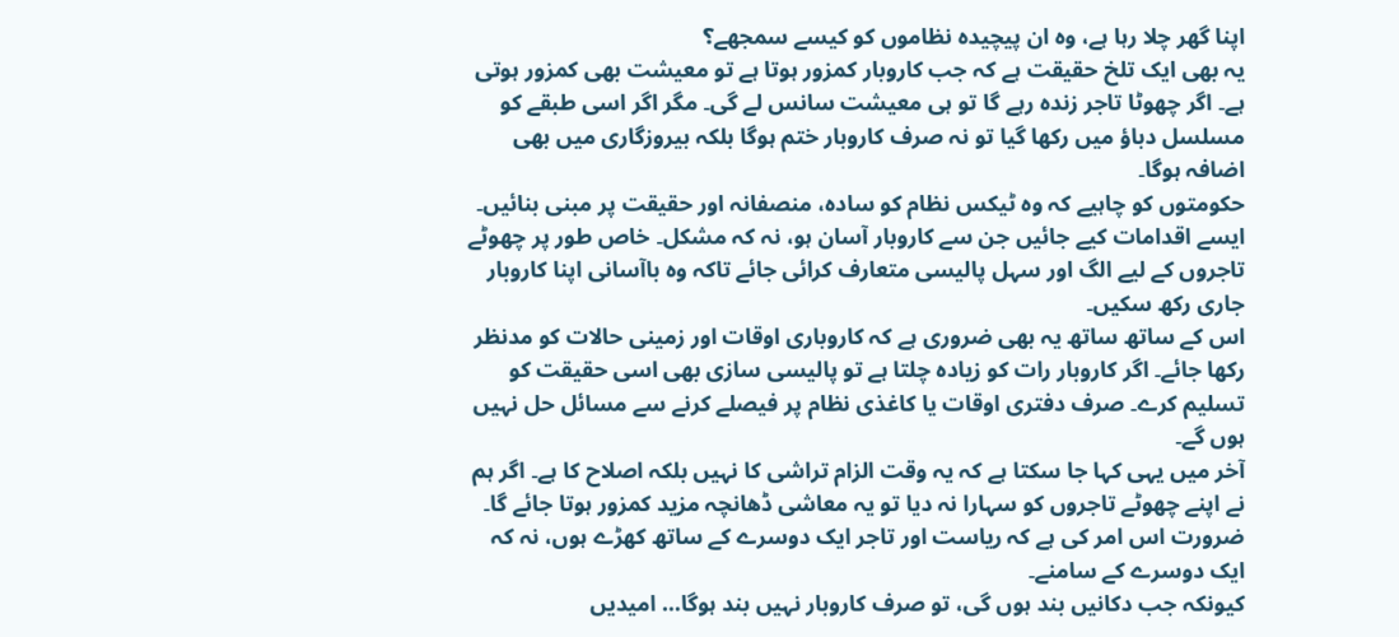اپنا گھر چلا رہا ہے، وہ ان پیچیدہ نظاموں کو کیسے سمجھے؟
یہ بھی ایک تلخ حقیقت ہے کہ جب کاروبار کمزور ہوتا ہے تو معیشت بھی کمزور ہوتی ہے۔ اگر چھوٹا تاجر زندہ رہے گا تو ہی معیشت سانس لے گی۔ مگر اگر اسی طبقے کو مسلسل دباؤ میں رکھا گیا تو نہ صرف کاروبار ختم ہوگا بلکہ بیروزگاری میں بھی اضافہ ہوگا۔
حکومتوں کو چاہیے کہ وہ ٹیکس نظام کو سادہ، منصفانہ اور حقیقت پر مبنی بنائیں۔ ایسے اقدامات کیے جائیں جن سے کاروبار آسان ہو، نہ کہ مشکل۔ خاص طور پر چھوٹے تاجروں کے لیے الگ اور سہل پالیسی متعارف کرائی جائے تاکہ وہ باآسانی اپنا کاروبار جاری رکھ سکیں۔
اس کے ساتھ ساتھ یہ بھی ضروری ہے کہ کاروباری اوقات اور زمینی حالات کو مدنظر رکھا جائے۔ اگر کاروبار رات کو زیادہ چلتا ہے تو پالیسی سازی بھی اسی حقیقت کو تسلیم کرے۔ صرف دفتری اوقات یا کاغذی نظام پر فیصلے کرنے سے مسائل حل نہیں ہوں گے۔
آخر میں یہی کہا جا سکتا ہے کہ یہ وقت الزام تراشی کا نہیں بلکہ اصلاح کا ہے۔ اگر ہم نے اپنے چھوٹے تاجروں کو سہارا نہ دیا تو یہ معاشی ڈھانچہ مزید کمزور ہوتا جائے گا۔ ضرورت اس امر کی ہے کہ ریاست اور تاجر ایک دوسرے کے ساتھ کھڑے ہوں، نہ کہ ایک دوسرے کے سامنے۔
کیونکہ جب دکانیں بند ہوں گی، تو صرف کاروبار نہیں بند ہوگا… امیدیں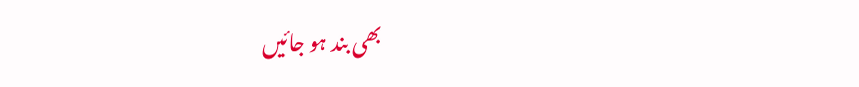بھی بند ہو جائیں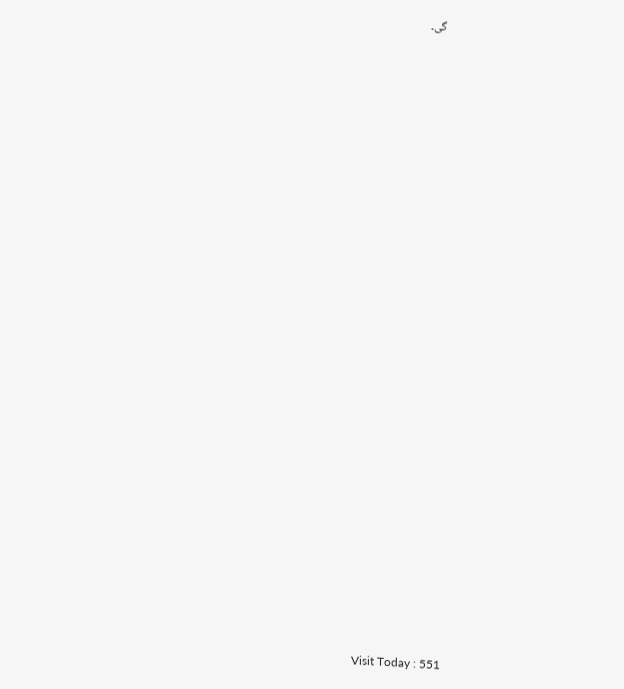گی۔






































Visit Today : 551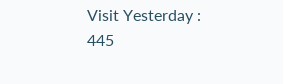Visit Yesterday : 445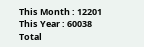This Month : 12201
This Year : 60038
Total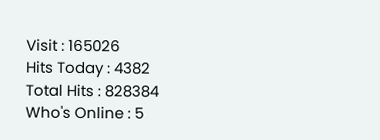Visit : 165026
Hits Today : 4382
Total Hits : 828384
Who's Online : 5